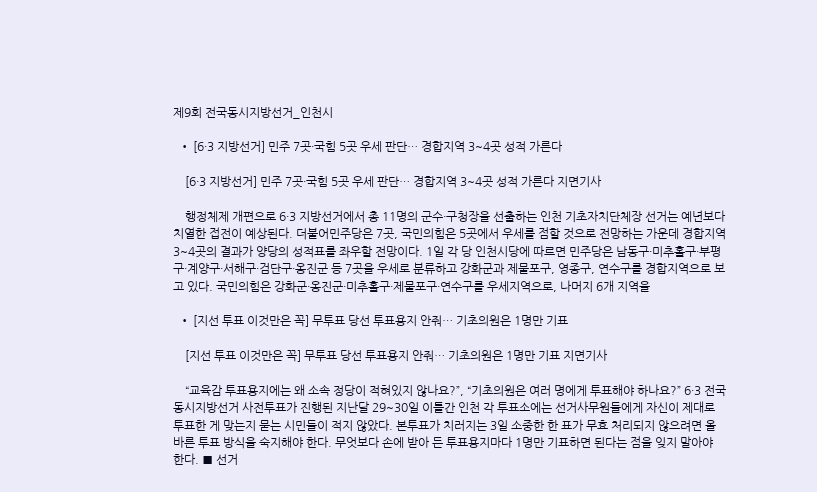제9회 전국동시지방선거_인천시

  • [6·3 지방선거] 민주 7곳·국힘 5곳 우세 판단… 경합지역 3~4곳 성적 가른다

    [6·3 지방선거] 민주 7곳·국힘 5곳 우세 판단… 경합지역 3~4곳 성적 가른다 지면기사

    행정체제 개편으로 6·3 지방선거에서 총 11명의 군수·구청장을 선출하는 인천 기초자치단체장 선거는 예년보다 치열한 접전이 예상된다. 더불어민주당은 7곳, 국민의힘은 5곳에서 우세를 점할 것으로 전망하는 가운데 경합지역 3~4곳의 결과가 양당의 성적표를 좌우할 전망이다. 1일 각 당 인천시당에 따르면 민주당은 남동구·미추홀구·부평구·계양구·서해구·검단구·옹진군 등 7곳을 우세로 분류하고 강화군과 제물포구, 영종구, 연수구를 경합지역으로 보고 있다. 국민의힘은 강화군·옹진군·미추홀구·제물포구·연수구를 우세지역으로, 나머지 6개 지역을

  • [지선 투표 이것만은 꼭] 무투표 당선 투표용지 안줘… 기초의원은 1명만 기표

    [지선 투표 이것만은 꼭] 무투표 당선 투표용지 안줘… 기초의원은 1명만 기표 지면기사

    “교육감 투표용지에는 왜 소속 정당이 적혀있지 않나요?”, “기초의원은 여러 명에게 투표해야 하나요?” 6·3 전국동시지방선거 사전투표가 진행된 지난달 29~30일 이틀간 인천 각 투표소에는 선거사무원들에게 자신이 제대로 투표한 게 맞는지 묻는 시민들이 적지 않았다. 본투표가 치러지는 3일 소중한 한 표가 무효 처리되지 않으려면 올바른 투표 방식을 숙지해야 한다. 무엇보다 손에 받아 든 투표용지마다 1명만 기표하면 된다는 점을 잊지 말아야 한다. ■ 선거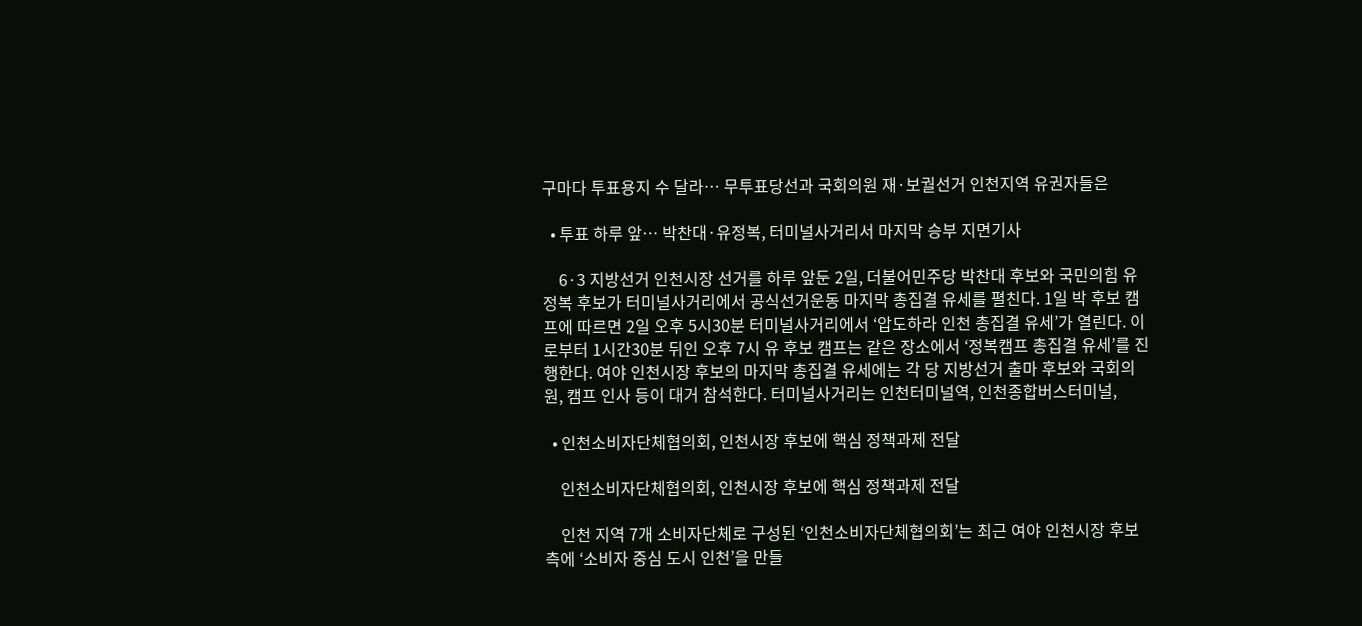구마다 투표용지 수 달라… 무투표당선과 국회의원 재·보궐선거 인천지역 유권자들은

  • 투표 하루 앞… 박찬대·유정복, 터미널사거리서 마지막 승부 지면기사

    6·3 지방선거 인천시장 선거를 하루 앞둔 2일, 더불어민주당 박찬대 후보와 국민의힘 유정복 후보가 터미널사거리에서 공식선거운동 마지막 총집결 유세를 펼친다. 1일 박 후보 캠프에 따르면 2일 오후 5시30분 터미널사거리에서 ‘압도하라 인천 총집결 유세’가 열린다. 이로부터 1시간30분 뒤인 오후 7시 유 후보 캠프는 같은 장소에서 ‘정복캠프 총집결 유세’를 진행한다. 여야 인천시장 후보의 마지막 총집결 유세에는 각 당 지방선거 출마 후보와 국회의원, 캠프 인사 등이 대거 참석한다. 터미널사거리는 인천터미널역, 인천종합버스터미널,

  • 인천소비자단체협의회, 인천시장 후보에 핵심 정책과제 전달

    인천소비자단체협의회, 인천시장 후보에 핵심 정책과제 전달

    인천 지역 7개 소비자단체로 구성된 ‘인천소비자단체협의회’는 최근 여야 인천시장 후보측에 ‘소비자 중심 도시 인천’을 만들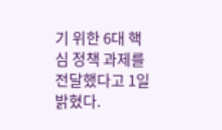기 위한 6대 핵심 정책 과제를 전달했다고 1일 밝혔다.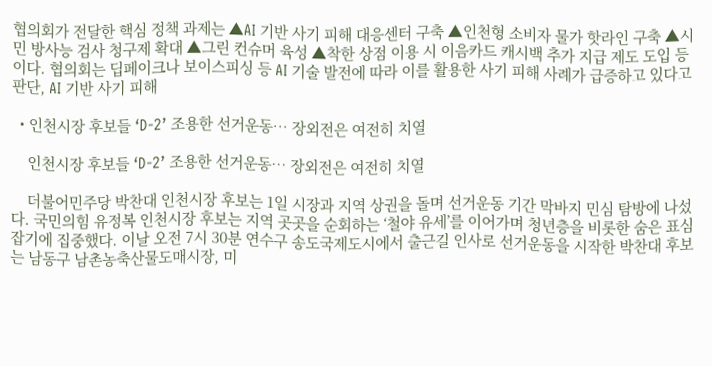협의회가 전달한 핵심 정책 과제는 ▲AI 기반 사기 피해 대응센터 구축 ▲인천형 소비자 물가 핫라인 구축 ▲시민 방사능 검사 청구제 확대 ▲그린 컨슈머 육성 ▲착한 상점 이용 시 이음카드 캐시백 추가 지급 제도 도입 등이다. 협의회는 딥페이크나 보이스피싱 등 AI 기술 발전에 따라 이를 활용한 사기 피해 사례가 급증하고 있다고 판단, AI 기반 사기 피해

  • 인천시장 후보들 ‘D-2’ 조용한 선거운동… 장외전은 여전히 치열

    인천시장 후보들 ‘D-2’ 조용한 선거운동… 장외전은 여전히 치열

    더불어민주당 박찬대 인천시장 후보는 1일 시장과 지역 상권을 돌며 선거운동 기간 막바지 민심 탐방에 나섰다. 국민의힘 유정복 인천시장 후보는 지역 곳곳을 순회하는 ‘철야 유세’를 이어가며 청년층을 비롯한 숨은 표심 잡기에 집중했다. 이날 오전 7시 30분 연수구 송도국제도시에서 출근길 인사로 선거운동을 시작한 박찬대 후보는 남동구 남촌농축산물도매시장, 미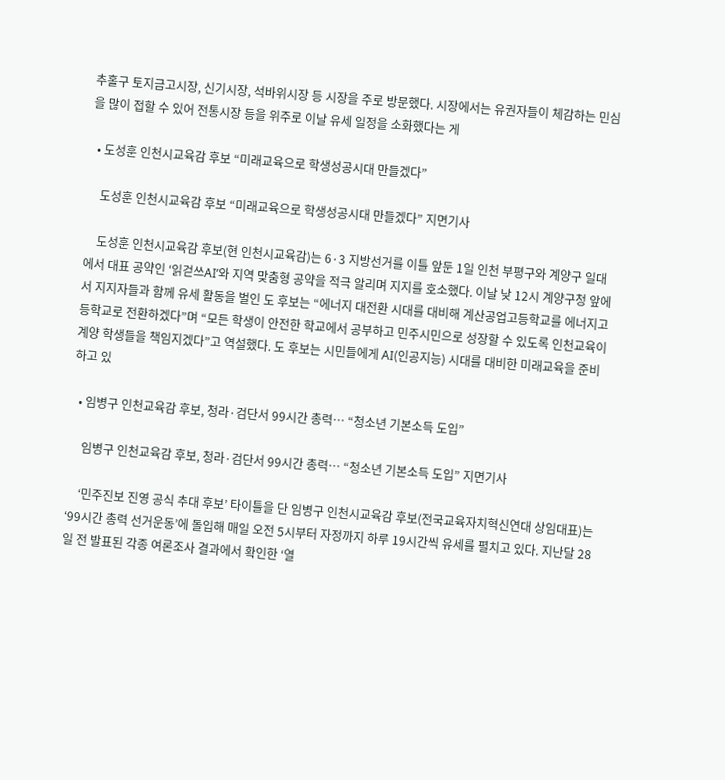추홀구 토지금고시장, 신기시장, 석바위시장 등 시장을 주로 방문했다. 시장에서는 유권자들이 체감하는 민심을 많이 접할 수 있어 전통시장 등을 위주로 이날 유세 일정을 소화했다는 게

  • 도성훈 인천시교육감 후보 “미래교육으로 학생성공시대 만들겠다”

    도성훈 인천시교육감 후보 “미래교육으로 학생성공시대 만들겠다” 지면기사

    도성훈 인천시교육감 후보(현 인천시교육감)는 6·3 지방선거를 이틀 앞둔 1일 인천 부평구와 계양구 일대에서 대표 공약인 ‘읽걷쓰AI’와 지역 맞춤형 공약을 적극 알리며 지지를 호소했다. 이날 낮 12시 계양구청 앞에서 지지자들과 함께 유세 활동을 벌인 도 후보는 “에너지 대전환 시대를 대비해 계산공업고등학교를 에너지고등학교로 전환하겠다”며 “모든 학생이 안전한 학교에서 공부하고 민주시민으로 성장할 수 있도록 인천교육이 계양 학생들을 책임지겠다”고 역설했다. 도 후보는 시민들에게 AI(인공지능) 시대를 대비한 미래교육을 준비하고 있

  • 임병구 인천교육감 후보, 청라·검단서 99시간 총력… “청소년 기본소득 도입”

    임병구 인천교육감 후보, 청라·검단서 99시간 총력… “청소년 기본소득 도입” 지면기사

    ‘민주진보 진영 공식 추대 후보’ 타이틀을 단 임병구 인천시교육감 후보(전국교육자치혁신연대 상임대표)는 ‘99시간 총력 선거운동’에 돌입해 매일 오전 5시부터 자정까지 하루 19시간씩 유세를 펼치고 있다. 지난달 28일 전 발표된 각종 여론조사 결과에서 확인한 ‘열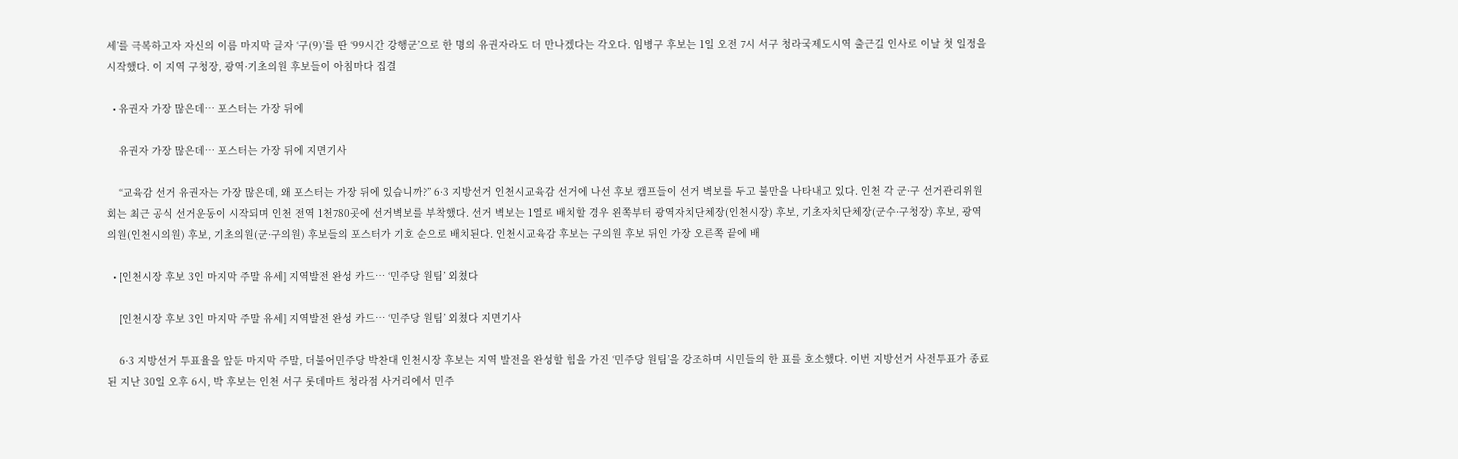세’를 극복하고자 자신의 이름 마지막 글자 ‘구(9)’를 딴 ‘99시간 강행군’으로 한 명의 유권자라도 더 만나겠다는 각오다. 임병구 후보는 1일 오전 7시 서구 청라국제도시역 출근길 인사로 이날 첫 일정을 시작했다. 이 지역 구청장, 광역·기초의원 후보들이 아침마다 집결

  • 유권자 가장 많은데… 포스터는 가장 뒤에

    유권자 가장 많은데… 포스터는 가장 뒤에 지면기사

    “교육감 선거 유권자는 가장 많은데, 왜 포스터는 가장 뒤에 있습니까?” 6·3 지방선거 인천시교육감 선거에 나선 후보 캠프들이 선거 벽보를 두고 불만을 나타내고 있다. 인천 각 군·구 선거관리위원회는 최근 공식 선거운동이 시작되며 인천 전역 1천780곳에 선거벽보를 부착했다. 선거 벽보는 1열로 배치할 경우 왼쪽부터 광역자치단체장(인천시장) 후보, 기초자치단체장(군수·구청장) 후보, 광역의원(인천시의원) 후보, 기초의원(군·구의원) 후보들의 포스터가 기호 순으로 배치된다. 인천시교육감 후보는 구의원 후보 뒤인 가장 오른쪽 끝에 배

  • [인천시장 후보 3인 마지막 주말 유세] 지역발전 완성 카드… ‘민주당 원팀’ 외쳤다

    [인천시장 후보 3인 마지막 주말 유세] 지역발전 완성 카드… ‘민주당 원팀’ 외쳤다 지면기사

    6·3 지방선거 투표율을 앞둔 마지막 주말, 더불어민주당 박찬대 인천시장 후보는 지역 발전을 완성할 힘을 가진 ‘민주당 원팀’을 강조하며 시민들의 한 표를 호소했다. 이번 지방선거 사전투표가 종료된 지난 30일 오후 6시, 박 후보는 인천 서구 롯데마트 청라점 사거리에서 민주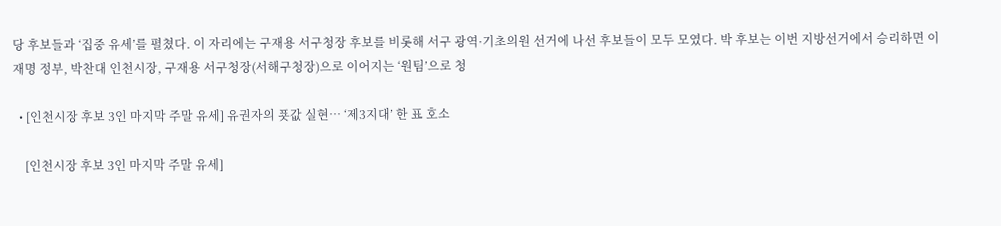당 후보들과 ‘집중 유세’를 펼쳤다. 이 자리에는 구재용 서구청장 후보를 비롯해 서구 광역·기초의원 선거에 나선 후보들이 모두 모였다. 박 후보는 이번 지방선거에서 승리하면 이재명 정부, 박찬대 인천시장, 구재용 서구청장(서해구청장)으로 이어지는 ‘원팀’으로 청

  • [인천시장 후보 3인 마지막 주말 유세] 유권자의 푯값 실현… ‘제3지대’ 한 표 호소

    [인천시장 후보 3인 마지막 주말 유세]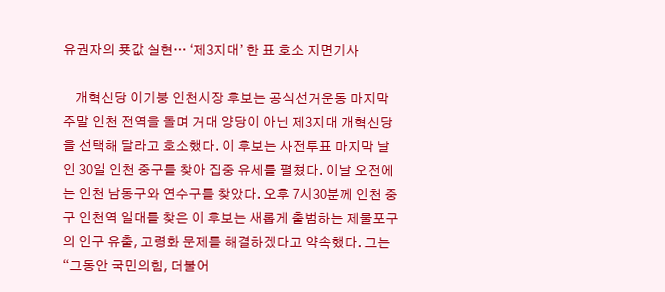유권자의 푯값 실현… ‘제3지대’ 한 표 호소 지면기사

    개혁신당 이기붕 인천시장 후보는 공식선거운동 마지막 주말 인천 전역을 돌며 거대 양당이 아닌 제3지대 개혁신당을 선택해 달라고 호소했다. 이 후보는 사전투표 마지막 날인 30일 인천 중구를 찾아 집중 유세를 펼쳤다. 이날 오전에는 인천 남동구와 연수구를 찾았다. 오후 7시30분께 인천 중구 인천역 일대를 찾은 이 후보는 새롭게 출범하는 제물포구의 인구 유출, 고령화 문제를 해결하겠다고 약속했다. 그는 “그동안 국민의힘, 더불어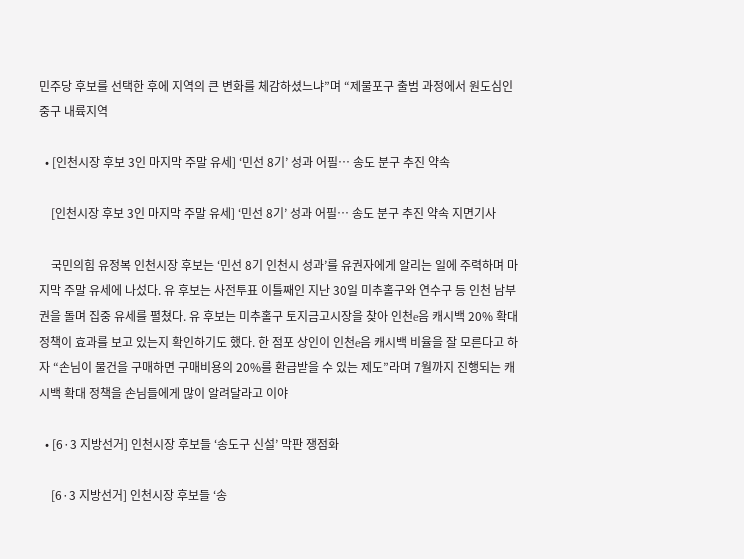민주당 후보를 선택한 후에 지역의 큰 변화를 체감하셨느냐”며 “제물포구 출범 과정에서 원도심인 중구 내륙지역

  • [인천시장 후보 3인 마지막 주말 유세] ‘민선 8기’ 성과 어필… 송도 분구 추진 약속

    [인천시장 후보 3인 마지막 주말 유세] ‘민선 8기’ 성과 어필… 송도 분구 추진 약속 지면기사

    국민의힘 유정복 인천시장 후보는 ‘민선 8기 인천시 성과’를 유권자에게 알리는 일에 주력하며 마지막 주말 유세에 나섰다. 유 후보는 사전투표 이틀째인 지난 30일 미추홀구와 연수구 등 인천 남부권을 돌며 집중 유세를 펼쳤다. 유 후보는 미추홀구 토지금고시장을 찾아 인천e음 캐시백 20% 확대 정책이 효과를 보고 있는지 확인하기도 했다. 한 점포 상인이 인천e음 캐시백 비율을 잘 모른다고 하자 “손님이 물건을 구매하면 구매비용의 20%를 환급받을 수 있는 제도”라며 7월까지 진행되는 캐시백 확대 정책을 손님들에게 많이 알려달라고 이야

  • [6·3 지방선거] 인천시장 후보들 ‘송도구 신설’ 막판 쟁점화

    [6·3 지방선거] 인천시장 후보들 ‘송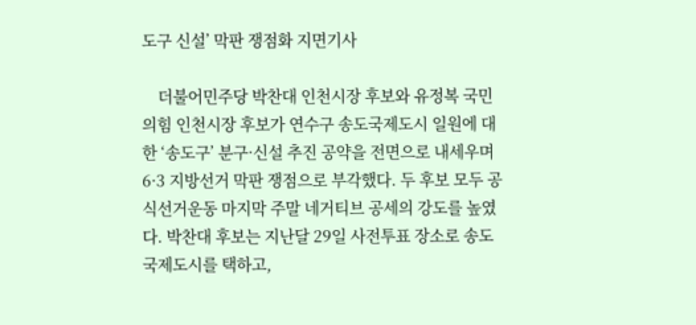도구 신설’ 막판 쟁점화 지면기사

    더불어민주당 박찬대 인천시장 후보와 유정복 국민의힘 인천시장 후보가 연수구 송도국제도시 일원에 대한 ‘송도구’ 분구·신설 추진 공약을 전면으로 내세우며 6·3 지방선거 막판 쟁점으로 부각했다. 두 후보 모두 공식선거운동 마지막 주말 네거티브 공세의 강도를 높였다. 박찬대 후보는 지난달 29일 사전투표 장소로 송도국제도시를 택하고,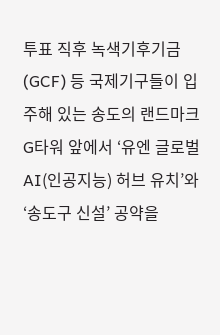투표 직후 녹색기후기금(GCF) 등 국제기구들이 입주해 있는 송도의 랜드마크 G타워 앞에서 ‘유엔 글로벌 AI(인공지능) 허브 유치’와 ‘송도구 신설’ 공약을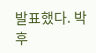발표했다. 박 후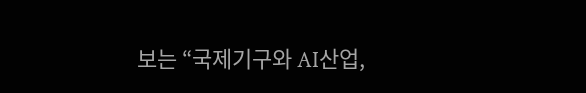보는 “국제기구와 AI산업,